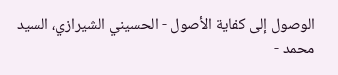الوصول إلى كفاية الأصول - الحسيني الشيرازي، السيد محمد -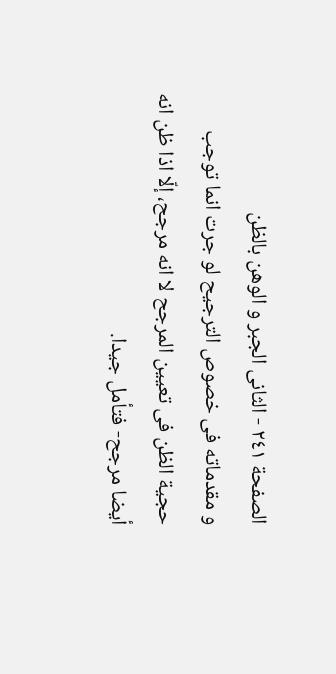الصفحة ٢٤١ - الثانى الجبر و الوهن بالظن
و مقدماته فى خصوص الترجيح لو جرت انما توجب حجية الظن فى تعيين المرجح لا انه مرجح، إلّا اذا ظن انه أيضا مرجح- فتأمل جيدا.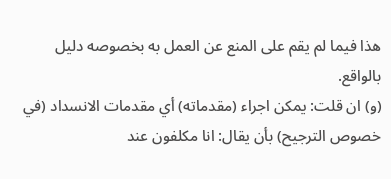هذا فيما لم يقم على المنع عن العمل به بخصوصه دليل
بالواقع.
(و) ان قلت: يمكن اجراء (مقدماته) أي مقدمات الانسداد (في خصوص الترجيح) بأن يقال: انا مكلفون عند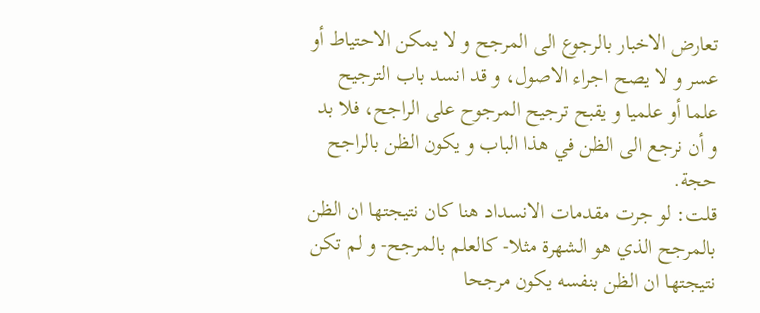تعارض الاخبار بالرجوع الى المرجح و لا يمكن الاحتياط أو عسر و لا يصح اجراء الاصول، و قد انسد باب الترجيح علما أو علميا و يقبح ترجيح المرجوح على الراجح، فلا بد و أن نرجع الى الظن في هذا الباب و يكون الظن بالراجح حجة.
قلت: لو جرت مقدمات الانسداد هنا كان نتيجتها ان الظن بالمرجح الذي هو الشهرة مثلا- كالعلم بالمرجح- و لم تكن نتيجتها ان الظن بنفسه يكون مرجحا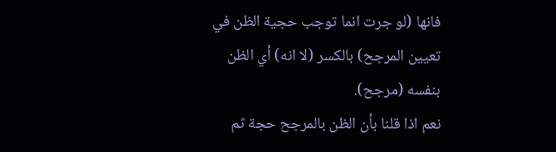فانها (لو جرت انما توجب حجية الظن في تعيين المرجح) بالكسر (لا انه) أي الظن بنفسه (مرجح).
نعم اذا قلنا بأن الظن بالمرجح حجة ثم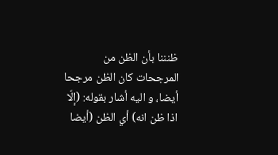ظنننا بأن الظن من المرجحات كان الظن مرجحا أيضا، و اليه أشار بقوله: (إلّا اذا ظن انه) أي الظن (أيضا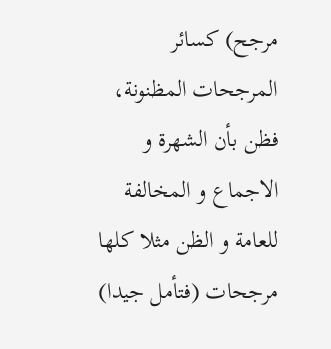مرجح) كسائر المرجحات المظنونة، فظن بأن الشهرة و الاجماع و المخالفة للعامة و الظن مثلا كلها مرجحات (فتأمل جيدا)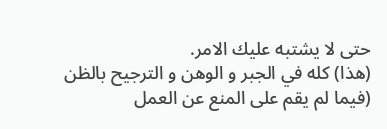حتى لا يشتبه عليك الامر.
(هذا) كله في الجبر و الوهن و الترجيح بالظن (فيما لم يقم على المنع عن العمل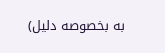به بخصوصه دليل)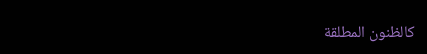كالظنون المطلقة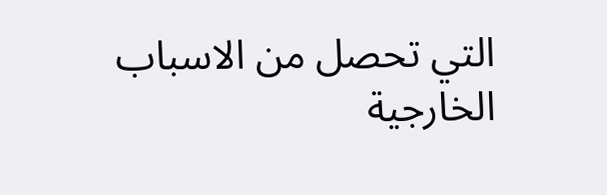التي تحصل من الاسباب الخارجية